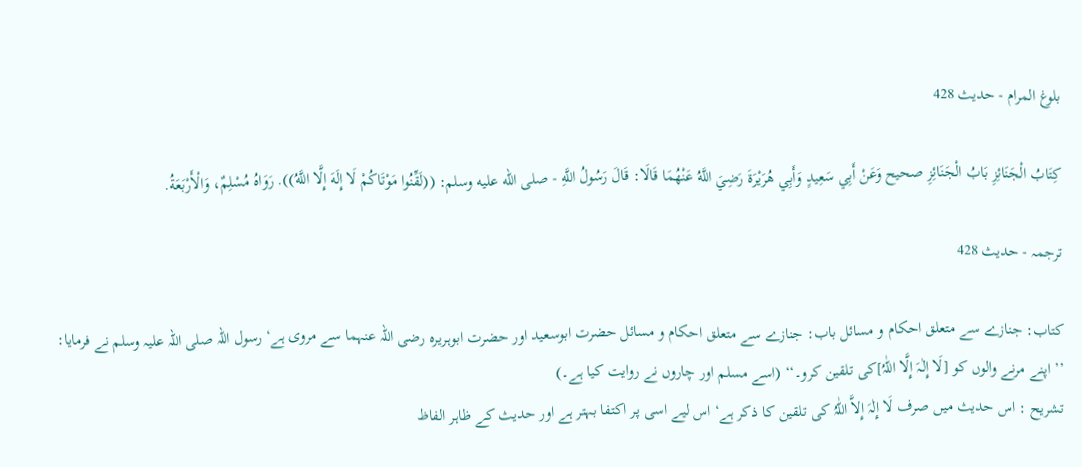بلوغ المرام - حدیث 428

كِتَابُ الْجَنَائِزِ بَابُ الْجَنَائِزِ صحيح وَعَنْ أَبِي سَعِيدٍ وَأَبِي هُرَيْرَةَ رَضِيَ اللَّهُ عَنْهُمَا قَالَا: قَالَ رَسُولُ اللَّهِ - صلى الله عليه وسلم: ((لَقِّنُوا مَوْتَاكُمْ لَا إِلَهَ إِلَّا اللَّهُ)). رَوَاهُ مُسْلِمٌ، وَالْأَرْبَعَةُ.

ترجمہ - حدیث 428

کتاب: جنازے سے متعلق احکام و مسائل باب: جنازے سے متعلق احکام و مسائل حضرت ابوسعید اور حضرت ابوہریرہ رضی اللہ عنہما سے مروی ہے‘ رسول اللہ صلی اللہ علیہ وسلم نے فرمایا: ’’اپنے مرنے والوں کو [لَا إِلٰـہَ إِلَّا اللّٰہُ]کی تلقین کرو۔‘‘ (اسے مسلم اور چاروں نے روایت کیا ہے۔)
تشریح : اس حدیث میں صرف لَا إِلٰہَ إِلاَّ اللّٰہُ کی تلقین کا ذکر ہے‘ اس لیے اسی پر اکتفا بہتر ہے اور حدیث کے ظاہر الفاظ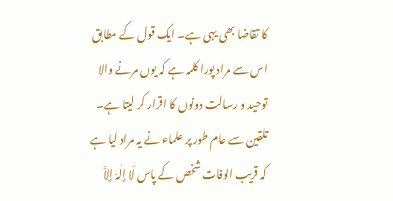کا تقاضا بھی یہی ہے۔ ایک قول کے مطابق اس سے مراد پورا کلمہ ہے کہ یوں مرنے والا توحید و رسالت دونوں کا اقرار کر لیتا ہے۔ تلقین سے عام طور پر علماء نے یہ مراد لیا ہے کہ قریب الوفات شخص کے پاس لَا إِلٰہَ إِلاَّ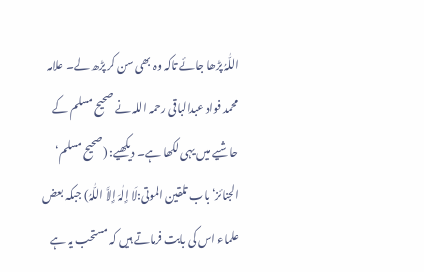اللّٰہُ پڑھا جائے تاکہ وہ بھی سن کر پڑھ لے۔ علامہ محمد فواد عبدالباقی رحمہ اللہ نے صحیح مسلم کے حاشیے میں یہی لکھا ہے۔ دیکھیے: (صحیح مسلم‘ الجنائز‘ باب تلقین الموتی:لَا إِلٰہَ إِلاَّ اللّٰہُ) جبکہ بعض علماء اس کی بابت فرماتے ہیں کہ مستحب یہ ہے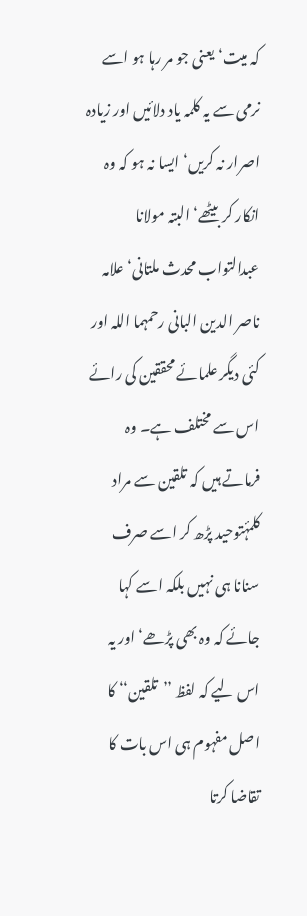کہ میت‘ یعنی جو مر رہا ہو اسے نرمی سے یہ کلمہ یاد دلائیں اور زیادہ اصرار نہ کریں‘ ایسا نہ ہو کہ وہ انکار کر بیٹھے‘ البتہ مولانا عبدالتواب محدث ملتانی‘ علامہ ناصر الدین البانی رحمہما اللہ اور کئی دیگر علمائے محققین کی رائے اس سے مختلف ہے۔ وہ فرماتے ہیں کہ تلقین سے مراد کلمۂتوحید پڑھ کر اسے صرف سنانا ہی نہیں بلکہ اسے کہا جائے کہ وہ بھی پڑھے‘ اور یہ اس لیے کہ لفظ ’’تلقین‘‘ کا اصل مفہوم ہی اس بات کا تقاضا کرتا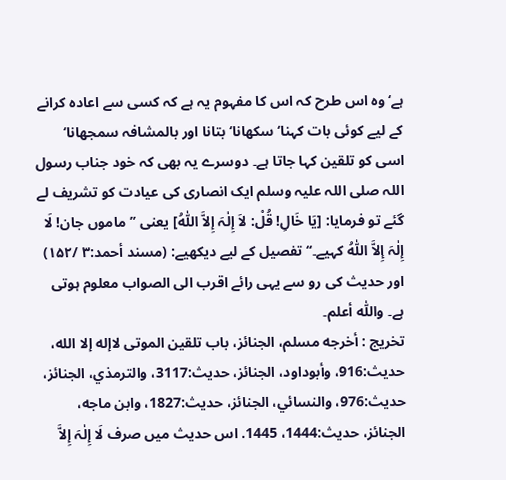ہے‘ وہ اس طرح کہ اس کا مفہوم یہ ہے کہ کسی سے اعادہ کرانے کے لیے کوئی بات کہنا‘ سکھانا‘ بتانا اور بالمشافہ سمجھانا‘ اسی کو تلقین کہا جاتا ہے۔ دوسرے یہ بھی کہ خود جناب رسول اللہ صلی اللہ علیہ وسلم ایک انصاری کی عیادت کو تشریف لے گئے تو فرمایا: [یَا خَالِ! قُلْ: لاَ إِلٰہَ إِلاَّ اللّٰہُ] یعنی ’’ماموں جان! لَا إِلٰہَ إِلاَّ اللّٰہُ کہیے۔‘‘ تفصیل کے لیے دیکھیے: (مسند أحمد:۳ /۱۵۲) اور حدیث کی رو سے یہی رائے اقرب الی الصواب معلوم ہوتی ہے۔ واللّٰہ أعلم۔
تخریج : أخرجه مسلم، الجنائز، باب تلقين الموتى لاإله إلا الله، حديث:916، وأبوداود، الجنائز، حديث:3117، والترمذي، الجنائز، حديث:976، والنسائي، الجنائز، حديث:1827، وابن ماجه، الجنائز، حديث:1444، 1445. اس حدیث میں صرف لَا إِلٰہَ إِلاَّ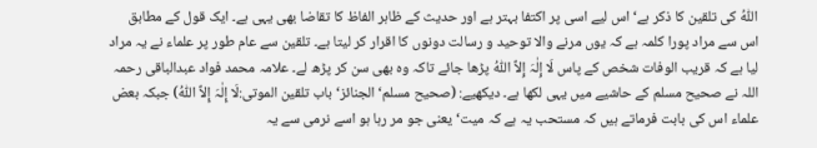اللّٰہُ کی تلقین کا ذکر ہے‘ اس لیے اسی پر اکتفا بہتر ہے اور حدیث کے ظاہر الفاظ کا تقاضا بھی یہی ہے۔ ایک قول کے مطابق اس سے مراد پورا کلمہ ہے کہ یوں مرنے والا توحید و رسالت دونوں کا اقرار کر لیتا ہے۔ تلقین سے عام طور پر علماء نے یہ مراد لیا ہے کہ قریب الوفات شخص کے پاس لَا إِلٰہَ إِلاَّ اللّٰہُ پڑھا جائے تاکہ وہ بھی سن کر پڑھ لے۔ علامہ محمد فواد عبدالباقی رحمہ اللہ نے صحیح مسلم کے حاشیے میں یہی لکھا ہے۔ دیکھیے: (صحیح مسلم‘ الجنائز‘ باب تلقین الموتی:لَا إِلٰہَ إِلاَّ اللّٰہُ) جبکہ بعض علماء اس کی بابت فرماتے ہیں کہ مستحب یہ ہے کہ میت‘ یعنی جو مر رہا ہو اسے نرمی سے یہ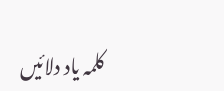کلمہ یاد دلائیں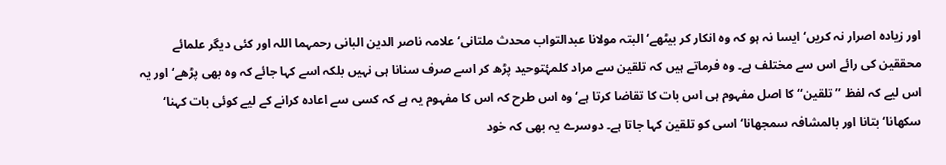اور زیادہ اصرار نہ کریں‘ ایسا نہ ہو کہ وہ انکار کر بیٹھے‘ البتہ مولانا عبدالتواب محدث ملتانی‘ علامہ ناصر الدین البانی رحمہما اللہ اور کئی دیگر علمائے محققین کی رائے اس سے مختلف ہے۔ وہ فرماتے ہیں کہ تلقین سے مراد کلمۂتوحید پڑھ کر اسے صرف سنانا ہی نہیں بلکہ اسے کہا جائے کہ وہ بھی پڑھے‘ اور یہ اس لیے کہ لفظ ’’تلقین‘‘ کا اصل مفہوم ہی اس بات کا تقاضا کرتا ہے‘ وہ اس طرح کہ اس کا مفہوم یہ ہے کہ کسی سے اعادہ کرانے کے لیے کوئی بات کہنا‘ سکھانا‘ بتانا اور بالمشافہ سمجھانا‘ اسی کو تلقین کہا جاتا ہے۔ دوسرے یہ بھی کہ خود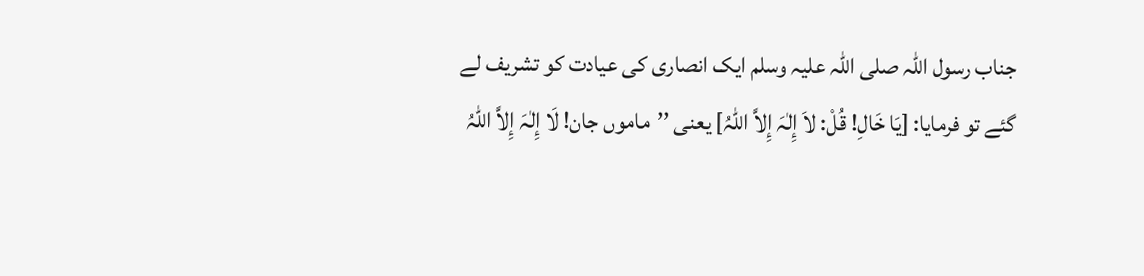جناب رسول اللہ صلی اللہ علیہ وسلم ایک انصاری کی عیادت کو تشریف لے گئے تو فرمایا: [یَا خَالِ! قُلْ: لاَ إِلٰہَ إِلاَّ اللّٰہُ] یعنی ’’ماموں جان! لَا إِلٰہَ إِلاَّ اللّٰہُ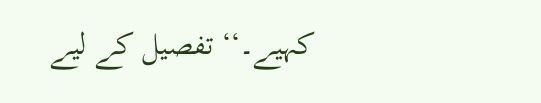کہیے۔‘‘ تفصیل کے لیے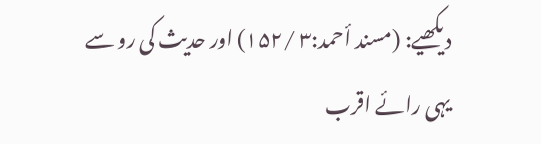دیکھیے: (مسند أحمد:۳ /۱۵۲) اور حدیث کی رو سے یہی رائے اقرب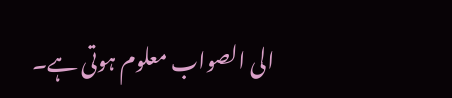الی الصواب معلوم ہوتی ہے۔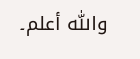واللّٰہ أعلم۔